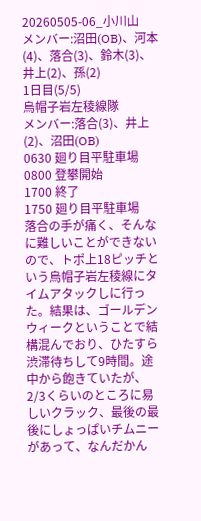20260505-06_小川山
メンバー:沼田(OB)、河本(4)、落合(3)、鈴木(3)、井上(2)、孫(2)
1日目(5/5)
烏帽子岩左稜線隊
メンバー:落合(3)、井上(2)、沼田(OB)
0630 廻り目平駐車場
0800 登攀開始
1700 終了
1750 廻り目平駐車場
落合の手が痛く、そんなに難しいことができないので、トポ上18ピッチという烏帽子岩左稜線にタイムアタックしに行った。結果は、ゴールデンウィークということで結構混んでおり、ひたすら渋滞待ちして9時間。途中から飽きていたが、2/3くらいのところに易しいクラック、最後の最後にしょっぱいチムニーがあって、なんだかん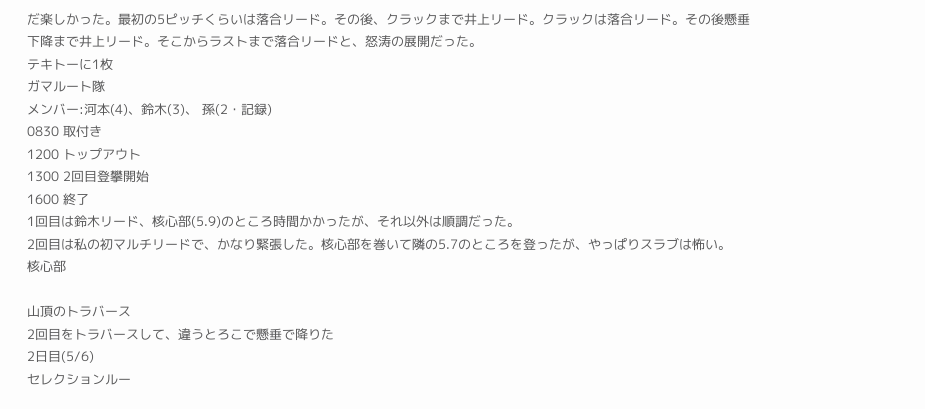だ楽しかった。最初の5ピッチくらいは落合リード。その後、クラックまで井上リード。クラックは落合リード。その後懸垂下降まで井上リード。そこからラストまで落合リードと、怒涛の展開だった。
テキトーに1枚
ガマルート隊
メンバー:河本(4)、鈴木(3)、 孫(2・記録)
0830 取付き
1200 トップアウト
1300 2回目登攀開始
1600 終了
1回目は鈴木リード、核心部(5.9)のところ時間かかったが、それ以外は順調だった。
2回目は私の初マルチリードで、かなり緊張した。核心部を巻いて隣の5.7のところを登ったが、やっぱりスラブは怖い。
核心部

山頂のトラバース
2回目をトラバースして、違うとろこで懸垂で降りた
2日目(5/6)
セレクションルー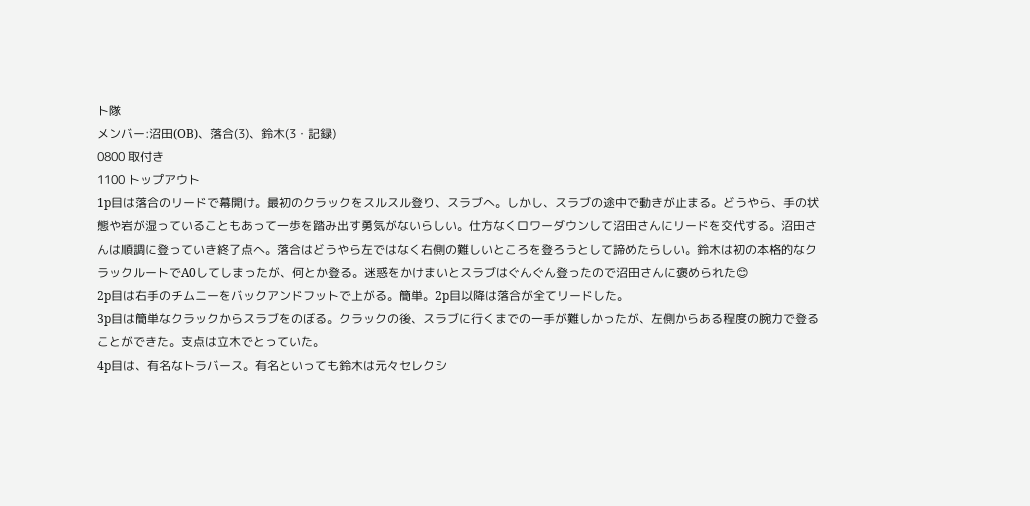ト隊
メンバー:沼田(OB)、落合(3)、鈴木(3・記録)
0800 取付き
1100 トップアウト
1p目は落合のリードで幕開け。最初のクラックをスルスル登り、スラブへ。しかし、スラブの途中で動きが止まる。どうやら、手の状態や岩が湿っていることもあって一歩を踏み出す勇気がないらしい。仕方なくロワーダウンして沼田さんにリードを交代する。沼田さんは順調に登っていき終了点へ。落合はどうやら左ではなく右側の難しいところを登ろうとして諦めたらしい。鈴木は初の本格的なクラックルートでA0してしまったが、何とか登る。迷惑をかけまいとスラブはぐんぐん登ったので沼田さんに褒められた😊
2p目は右手のチムニーをバックアンドフットで上がる。簡単。2p目以降は落合が全てリードした。
3p目は簡単なクラックからスラブをのぼる。クラックの後、スラブに行くまでの一手が難しかったが、左側からある程度の腕力で登ることができた。支点は立木でとっていた。
4p目は、有名なトラバース。有名といっても鈴木は元々セレクシ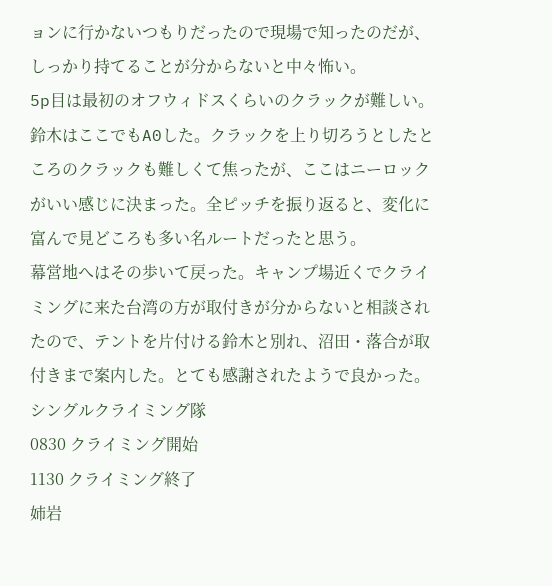ョンに行かないつもりだったので現場で知ったのだが、しっかり持てることが分からないと中々怖い。
5p目は最初のオフウィドスくらいのクラックが難しい。鈴木はここでもA0した。クラックを上り切ろうとしたところのクラックも難しくて焦ったが、ここはニーロックがいい感じに決まった。全ピッチを振り返ると、変化に富んで見どころも多い名ルートだったと思う。
幕営地へはその歩いて戻った。キャンプ場近くでクライミングに来た台湾の方が取付きが分からないと相談されたので、テントを片付ける鈴木と別れ、沼田・落合が取付きまで案内した。とても感謝されたようで良かった。
シングルクライミング隊
0830 クライミング開始
1130 クライミング終了
姉岩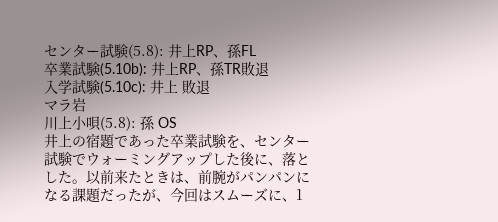センター試験(5.8): 井上RP、孫FL
卒業試験(5.10b): 井上RP、孫TR敗退
入学試験(5.10c): 井上 敗退
マラ岩
川上小唄(5.8): 孫 OS
井上の宿題であった卒業試験を、センター試験でウォーミングアップした後に、落とした。以前来たときは、前腕がパンパンになる課題だったが、今回はスムーズに、1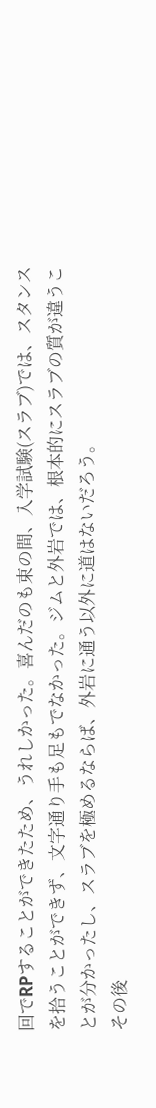回でRPすることができたため、うれしかった。喜んだのも束の間、入学試験(スラブ)では、スタンスを拾うことができず、文字通り手も足もでなかった。ジムと外岩では、根本的にスラブの質が違うことが分かったし、スラブを極めるならば、外岩に通う以外に道はないだろう。
その後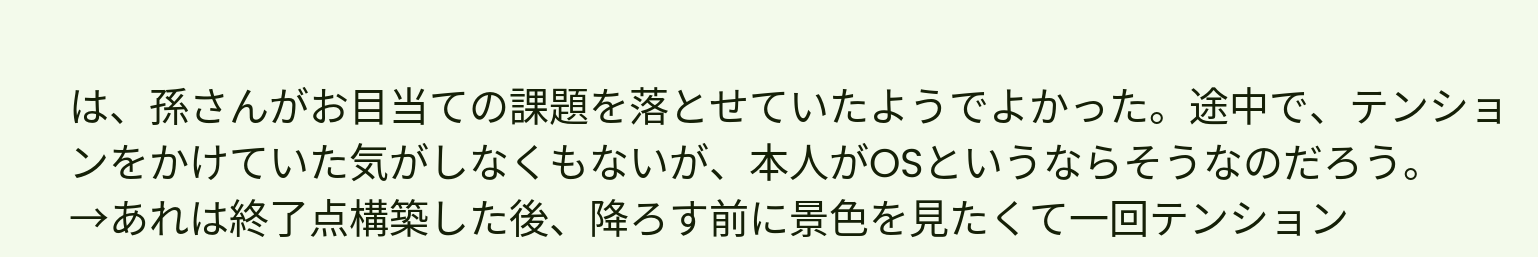は、孫さんがお目当ての課題を落とせていたようでよかった。途中で、テンションをかけていた気がしなくもないが、本人がOSというならそうなのだろう。
→あれは終了点構築した後、降ろす前に景色を見たくて一回テンション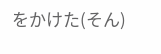をかけた(そん)